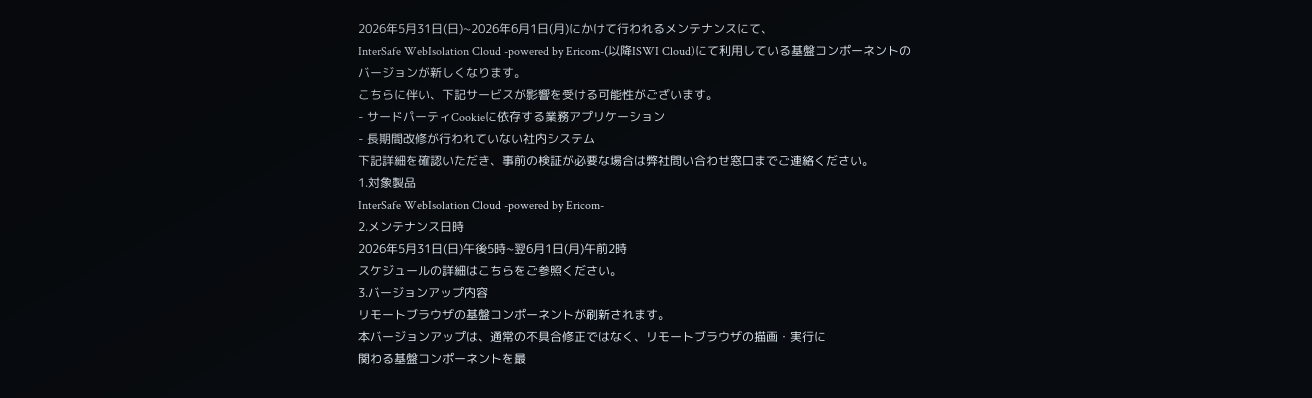2026年5月31日(日)~2026年6月1日(月)にかけて行われるメンテナンスにて、
InterSafe WebIsolation Cloud -powered by Ericom-(以降ISWI Cloud)にて利用している基盤コンポーネントの
バージョンが新しくなります。
こちらに伴い、下記サービスが影響を受ける可能性がございます。
- サードパーティCookieに依存する業務アプリケーション
- 長期間改修が行われていない社内システム
下記詳細を確認いただき、事前の検証が必要な場合は弊社問い合わせ窓口までご連絡ください。
1.対象製品
InterSafe WebIsolation Cloud -powered by Ericom-
2.メンテナンス日時
2026年5月31日(日)午後5時~翌6月1日(月)午前2時
スケジュールの詳細はこちらをご参照ください。
3.バージョンアップ内容
リモートブラウザの基盤コンポーネントが刷新されます。
本バージョンアップは、通常の不具合修正ではなく、リモートブラウザの描画・実行に
関わる基盤コンポーネントを最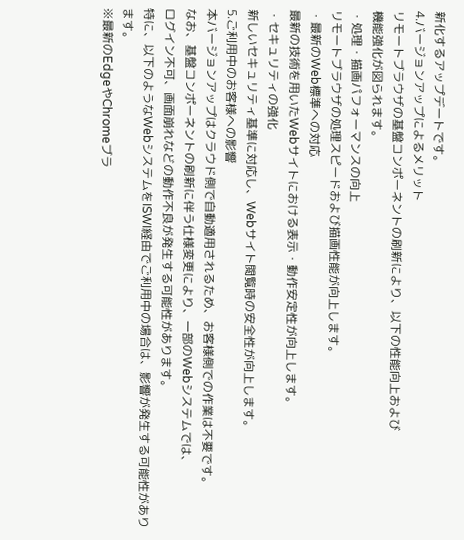新化するアップデートです。
4.バージョンアップによるメリット
リモートブラウザの基盤コンポーネントの刷新により、以下の性能向上および
機能強化が図られます。
・処理・描画パフォーマンスの向上
リモートブラウザの処理スピードおよび描画性能が向上します。
・最新のWeb標準への対応
最新の技術を用いたWebサイトにおける表示・動作安定性が向上します。
・セキュリティの強化
新しいセキュリティ基準に対応し、Webサイト閲覧時の安全性が向上します。
5.ご利用中のお客様への影響
本バージョンアップはクラウド側で自動適用されるため、お客様側での作業は不要です。
なお、基盤コンポーネントの刷新に伴う仕様変更により、一部のWebシステムでは、
ログイン不可、画面崩れなどの動作不良が発生する可能性があります。
特に、以下のようなWebシステムをISWI経由でご利用中の場合は、影響が発生する可能性があります。
※最新のEdgeやChromeブラ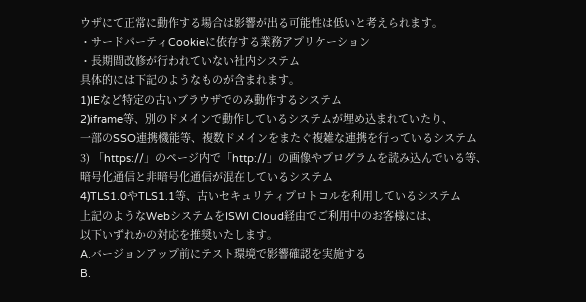ウザにて正常に動作する場合は影響が出る可能性は低いと考えられます。
・サードパーティCookieに依存する業務アプリケーション
・長期間改修が行われていない社内システム
具体的には下記のようなものが含まれます。
1)IEなど特定の古いブラウザでのみ動作するシステム
2)iframe等、別のドメインで動作しているシステムが埋め込まれていたり、
一部のSSO連携機能等、複数ドメインをまたぐ複雑な連携を行っているシステム
3) 「https://」のページ内で「http://」の画像やプログラムを読み込んでいる等、
暗号化通信と非暗号化通信が混在しているシステム
4)TLS1.0やTLS1.1等、古いセキュリティプロトコルを利用しているシステム
上記のようなWebシステムをISWI Cloud経由でご利用中のお客様には、
以下いずれかの対応を推奨いたします。
A.バージョンアップ前にテスト環境で影響確認を実施する
B.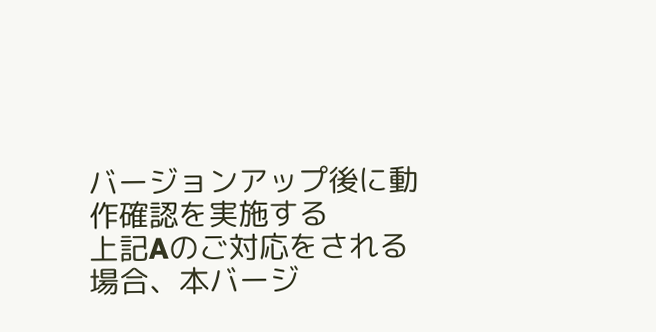バージョンアップ後に動作確認を実施する
上記Aのご対応をされる場合、本バージ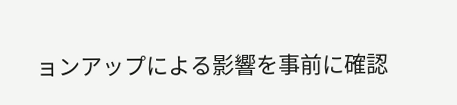ョンアップによる影響を事前に確認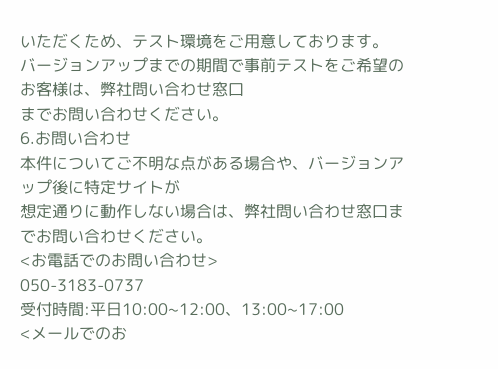いただくため、テスト環境をご用意しております。
バージョンアップまでの期間で事前テストをご希望のお客様は、弊社問い合わせ窓口
までお問い合わせください。
6.お問い合わせ
本件についてご不明な点がある場合や、バージョンアップ後に特定サイトが
想定通りに動作しない場合は、弊社問い合わせ窓口までお問い合わせください。
<お電話でのお問い合わせ>
050-3183-0737
受付時間:平日10:00~12:00、13:00~17:00
<メールでのお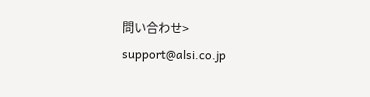問い合わせ>
support@alsi.co.jp